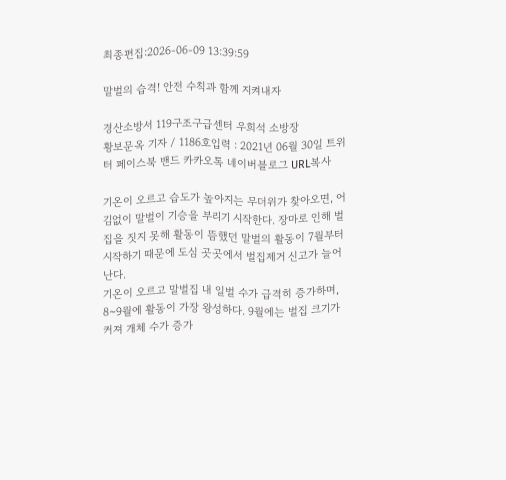최종편집:2026-06-09 13:39:59

말벌의 습격! 안전 수칙과 함께 지켜내자

경산소방서 119구조구급센터 우희석 소방장
황보문옥 기자 / 1186호입력 : 2021년 06월 30일 트위터 페이스북 밴드 카카오톡 네이버블로그 URL복사

기온이 오르고 습도가 높아지는 무더위가 찾아오면, 어김없이 말벌이 기승을 부리기 시작한다. 장마로 인해 벌집을 짓지 못해 활동이 뜸했던 말벌의 활동이 7월부터 시작하기 때문에 도심 곳곳에서 벌집제거 신고가 늘어난다.
기온이 오르고 말벌집 내 일벌 수가 급격히 증가하며, 8~9월에 활동이 가장 왕성하다. 9월에는 벌집 크기가 커져 개체 수가 증가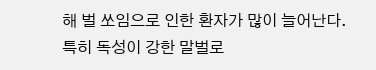해 벌 쏘임으로 인한 환자가 많이 늘어난다.
특히 독성이 강한 말벌로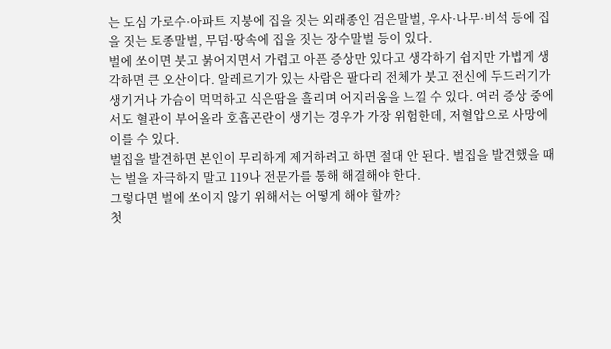는 도심 가로수·아파트 지붕에 집을 짓는 외래종인 검은말벌, 우사·나무·비석 등에 집을 짓는 토종말벌, 무덤·땅속에 집을 짓는 장수말벌 등이 있다.
벌에 쏘이면 붓고 붉어지면서 가렵고 아픈 증상만 있다고 생각하기 쉽지만 가볍게 생각하면 큰 오산이다. 알레르기가 있는 사람은 팔다리 전체가 붓고 전신에 두드러기가 생기거나 가슴이 먹먹하고 식은땀을 흘리며 어지러움을 느낄 수 있다. 여러 증상 중에서도 혈관이 부어올라 호흡곤란이 생기는 경우가 가장 위험한데, 저혈압으로 사망에 이를 수 있다.
벌집을 발견하면 본인이 무리하게 제거하려고 하면 절대 안 된다. 벌집을 발견했을 때는 벌을 자극하지 말고 119나 전문가를 통해 해결해야 한다.
그렇다면 벌에 쏘이지 않기 위해서는 어떻게 해야 할까?
첫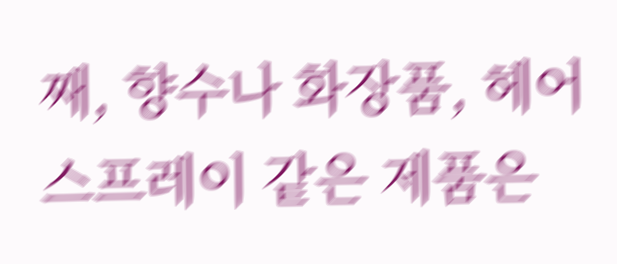째, 향수나 화장품, 헤어스프레이 같은 제품은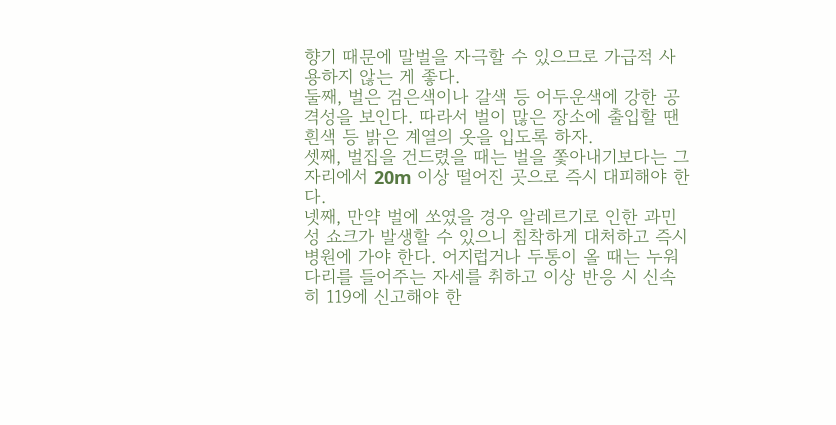향기 때문에 말벌을 자극할 수 있으므로 가급적 사용하지 않는 게 좋다.
둘째, 벌은 검은색이나 갈색 등 어두운색에 강한 공격성을 보인다. 따라서 벌이 많은 장소에 출입할 땐 흰색 등 밝은 계열의 옷을 입도록 하자.
셋째, 벌집을 건드렸을 때는 벌을 쫓아내기보다는 그 자리에서 20m 이상 떨어진 곳으로 즉시 대피해야 한다.
넷째, 만약 벌에 쏘였을 경우 알레르기로 인한 과민성 쇼크가 발생할 수 있으니 침착하게 대처하고 즉시 병원에 가야 한다. 어지럽거나 두통이 올 때는 누워 다리를 들어주는 자세를 취하고 이상 반응 시 신속히 119에 신고해야 한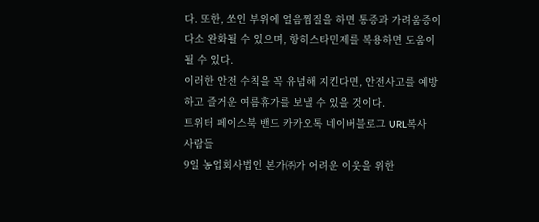다. 또한, 쏘인 부위에 얼음찜질을 하면 통증과 가려움증이 다소 완화될 수 있으며, 항히스타민제를 복용하면 도움이 될 수 있다.
이러한 안전 수칙을 꼭 유념해 지킨다면, 안전사고를 예방하고 즐거운 여름휴가를 보낼 수 있을 것이다.
트위터 페이스북 밴드 카카오톡 네이버블로그 URL복사
사람들
9일 농업회사법인 본가㈜가 어려운 이웃을 위한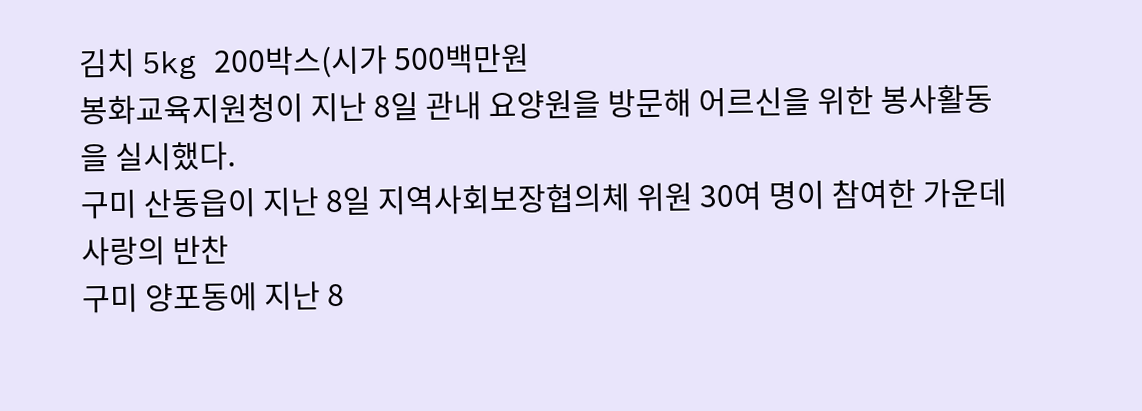김치 5kg 200박스(시가 500백만원
봉화교육지원청이 지난 8일 관내 요양원을 방문해 어르신을 위한 봉사활동을 실시했다.
구미 산동읍이 지난 8일 지역사회보장협의체 위원 30여 명이 참여한 가운데 사랑의 반찬
구미 양포동에 지난 8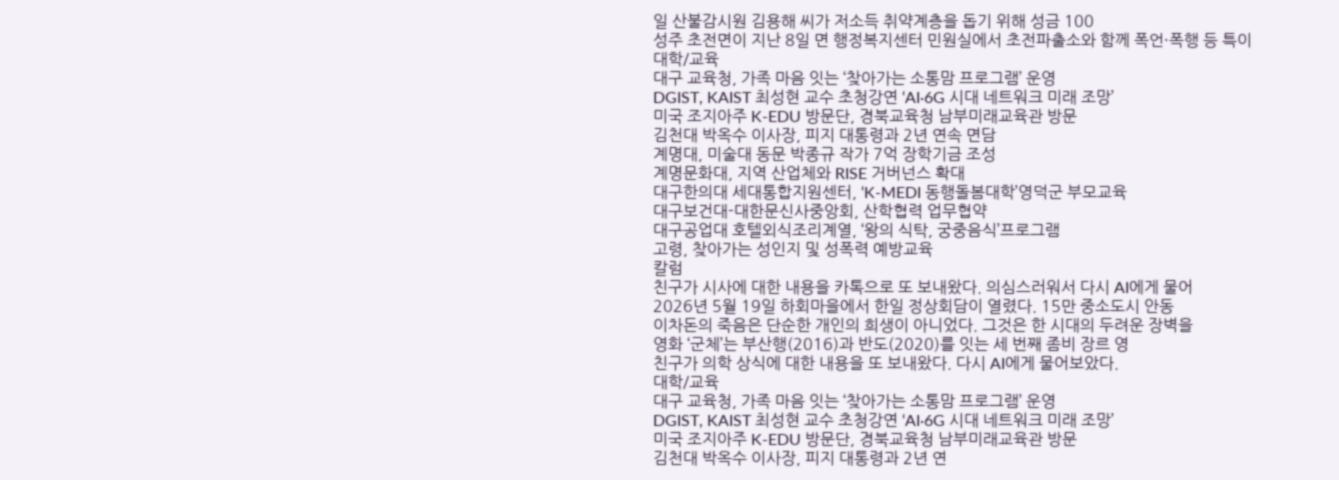일 산불감시원 김용해 씨가 저소득 취약계층을 돕기 위해 성금 100
성주 초전면이 지난 8일 면 행정복지센터 민원실에서 초전파출소와 함께 폭언·폭행 등 특이
대학/교육
대구 교육청, 가족 마음 잇는 ‘찾아가는 소통맘 프로그램’ 운영
DGIST, KAIST 최성현 교수 초청강연 ‘AI·6G 시대 네트워크 미래 조망’
미국 조지아주 K-EDU 방문단, 경북교육청 남부미래교육관 방문
김천대 박옥수 이사장, 피지 대통령과 2년 연속 면담
계명대, 미술대 동문 박종규 작가 7억 장학기금 조성
계명문화대, 지역 산업체와 RISE 거버넌스 확대
대구한의대 세대통합지원센터, ‘K-MEDI 동행돌봄대학’영덕군 부모교육
대구보건대-대한문신사중앙회, 산학협력 업무협약
대구공업대 호텔외식조리계열, ‘왕의 식탁, 궁중음식’프로그램
고령, 찾아가는 성인지 및 성폭력 예방교육
칼럼
친구가 시사에 대한 내용을 카톡으로 또 보내왔다. 의심스러워서 다시 AI에게 물어
2026년 5월 19일 하회마을에서 한일 정상회담이 열렸다. 15만 중소도시 안동
이차돈의 죽음은 단순한 개인의 희생이 아니었다. 그것은 한 시대의 두려운 장벽을
영화 ‘군체’는 부산행(2016)과 반도(2020)를 잇는 세 번째 좀비 장르 영
친구가 의학 상식에 대한 내용을 또 보내왔다. 다시 AI에게 물어보았다.
대학/교육
대구 교육청, 가족 마음 잇는 ‘찾아가는 소통맘 프로그램’ 운영
DGIST, KAIST 최성현 교수 초청강연 ‘AI·6G 시대 네트워크 미래 조망’
미국 조지아주 K-EDU 방문단, 경북교육청 남부미래교육관 방문
김천대 박옥수 이사장, 피지 대통령과 2년 연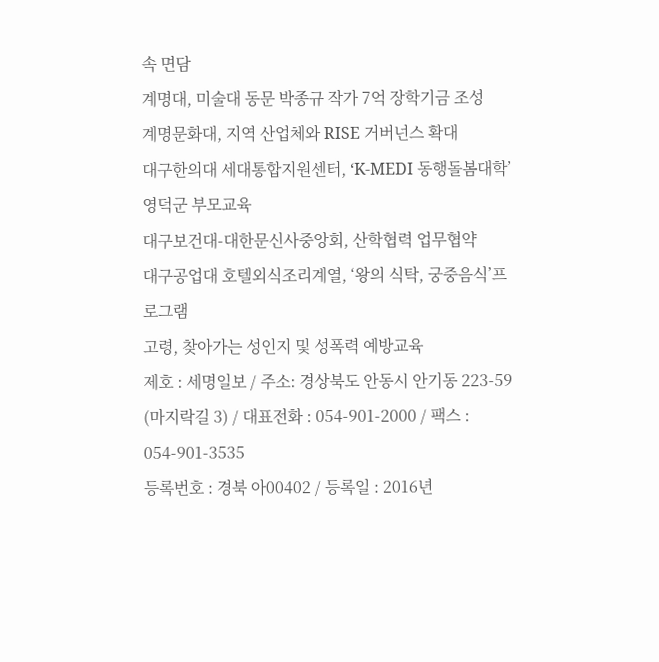속 면담
계명대, 미술대 동문 박종규 작가 7억 장학기금 조성
계명문화대, 지역 산업체와 RISE 거버넌스 확대
대구한의대 세대통합지원센터, ‘K-MEDI 동행돌봄대학’영덕군 부모교육
대구보건대-대한문신사중앙회, 산학협력 업무협약
대구공업대 호텔외식조리계열, ‘왕의 식탁, 궁중음식’프로그램
고령, 찾아가는 성인지 및 성폭력 예방교육
제호 : 세명일보 / 주소: 경상북도 안동시 안기동 223-59 (마지락길 3) / 대표전화 : 054-901-2000 / 팩스 : 054-901-3535
등록번호 : 경북 아00402 / 등록일 : 2016년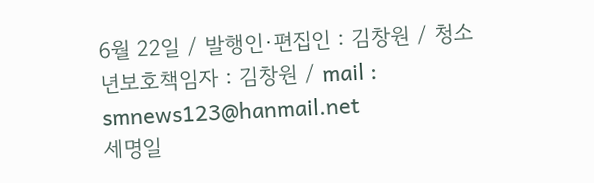6월 22일 / 발행인·편집인 : 김창원 / 청소년보호책임자 : 김창원 / mail : smnews123@hanmail.net
세명일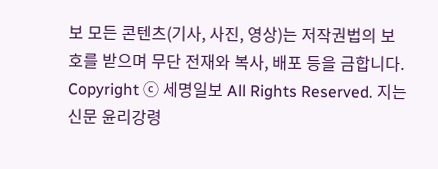보 모든 콘텐츠(기사, 사진, 영상)는 저작권법의 보호를 받으며 무단 전재와 복사, 배포 등을 금합니다.
Copyright ⓒ 세명일보 All Rights Reserved. 지는 신문 윤리강령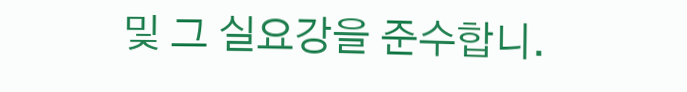및 그 실요강을 준수합니.